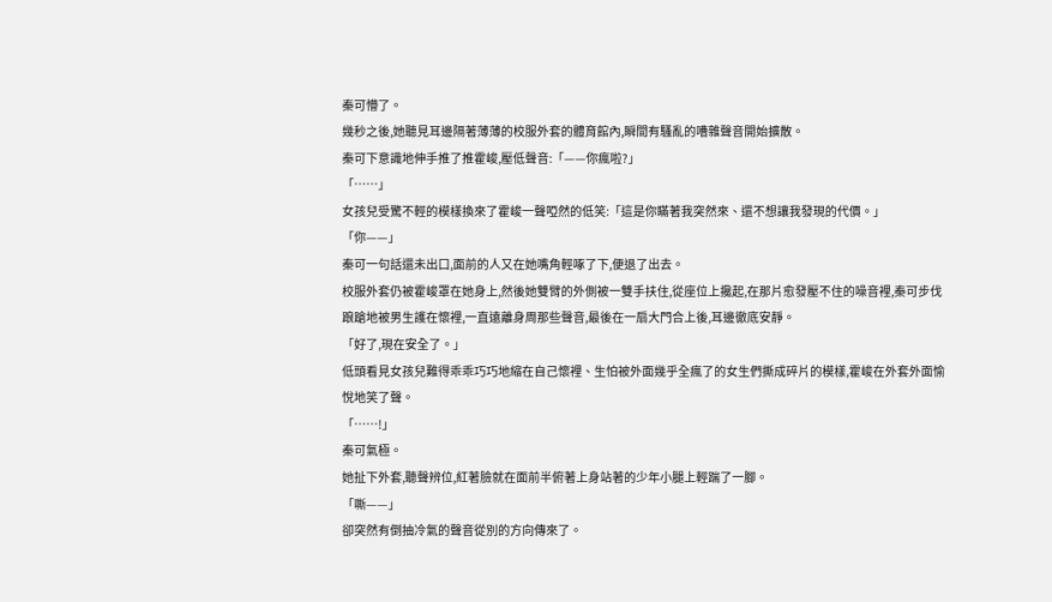秦可懵了。
幾秒之後,她聽見耳邊隔著薄薄的校服外套的體育館內,瞬間有騷亂的嘈雜聲音開始擴散。
秦可下意識地伸手推了推霍峻,壓低聲音:「——你瘋啦?」
「……」
女孩兒受驚不輕的模樣換來了霍峻一聲啞然的低笑:「這是你瞞著我突然來、還不想讓我發現的代價。」
「你——」
秦可一句話還未出口,面前的人又在她嘴角輕啄了下,便退了出去。
校服外套仍被霍峻罩在她身上,然後她雙臂的外側被一雙手扶住,從座位上攙起,在那片愈發壓不住的噪音裡,秦可步伐踉蹌地被男生護在懷裡,一直遠離身周那些聲音,最後在一扇大門合上後,耳邊徹底安靜。
「好了,現在安全了。」
低頭看見女孩兒難得乖乖巧巧地縮在自己懷裡、生怕被外面幾乎全瘋了的女生們撕成碎片的模樣,霍峻在外套外面愉悅地笑了聲。
「……!」
秦可氣極。
她扯下外套,聽聲辨位,紅著臉就在面前半俯著上身站著的少年小腿上輕踹了一腳。
「嘶——」
卻突然有倒抽冷氣的聲音從別的方向傳來了。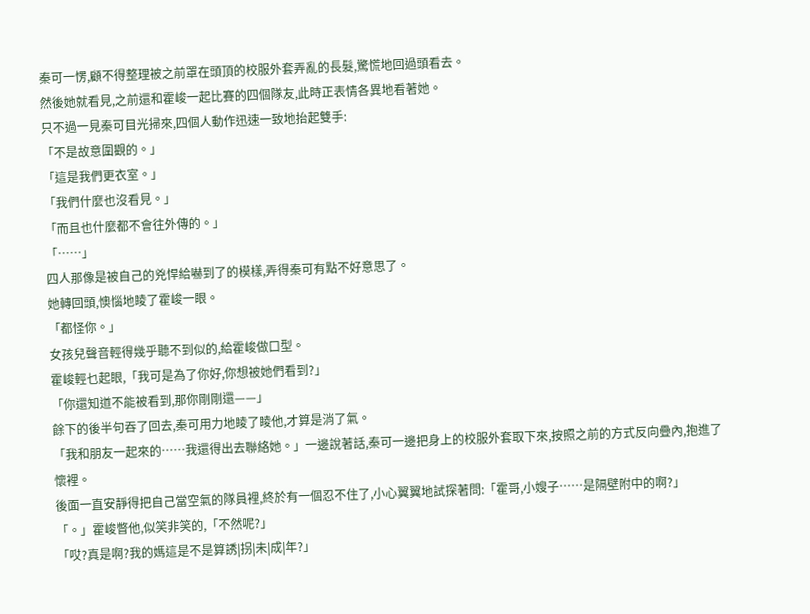秦可一愣,顧不得整理被之前罩在頭頂的校服外套弄亂的長髮,驚慌地回過頭看去。
然後她就看見,之前還和霍峻一起比賽的四個隊友,此時正表情各異地看著她。
只不過一見秦可目光掃來,四個人動作迅速一致地抬起雙手:
「不是故意圍觀的。」
「這是我們更衣室。」
「我們什麼也沒看見。」
「而且也什麼都不會往外傳的。」
「……」
四人那像是被自己的兇悍給嚇到了的模樣,弄得秦可有點不好意思了。
她轉回頭,懊惱地睖了霍峻一眼。
「都怪你。」
女孩兒聲音輕得幾乎聽不到似的,給霍峻做口型。
霍峻輕乜起眼,「我可是為了你好,你想被她們看到?」
「你還知道不能被看到,那你剛剛還——」
餘下的後半句吞了回去,秦可用力地睖了睖他,才算是消了氣。
「我和朋友一起來的……我還得出去聯絡她。」一邊說著話,秦可一邊把身上的校服外套取下來,按照之前的方式反向疊內,抱進了懷裡。
後面一直安靜得把自己當空氣的隊員裡,終於有一個忍不住了,小心翼翼地試探著問:「霍哥,小嫂子……是隔壁附中的啊?」
「。」霍峻瞥他,似笑非笑的,「不然呢?」
「哎?真是啊?我的媽這是不是算誘|拐|未|成|年?」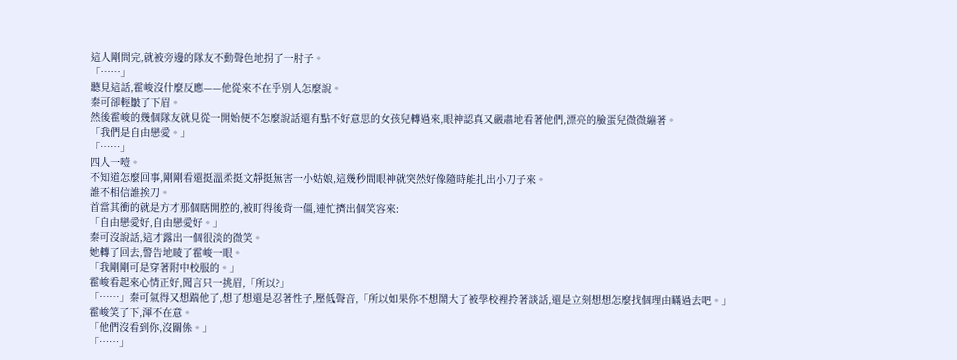這人剛問完,就被旁邊的隊友不動聲色地拐了一肘子。
「……」
聽見這話,霍峻沒什麼反應——他從來不在乎別人怎麼說。
秦可卻輕皺了下眉。
然後霍峻的幾個隊友就見從一開始便不怎麼說話還有點不好意思的女孩兒轉過來,眼神認真又嚴肅地看著他們,漂亮的臉蛋兒微微繃著。
「我們是自由戀愛。」
「……」
四人一噎。
不知道怎麼回事,剛剛看還挺溫柔挺文靜挺無害一小姑娘,這幾秒間眼神就突然好像隨時能扎出小刀子來。
誰不相信誰挨刀。
首當其衝的就是方才那個瞎開腔的,被盯得後背一僵,連忙擠出個笑容來:
「自由戀愛好,自由戀愛好。」
秦可沒說話,這才露出一個很淡的微笑。
她轉了回去,警告地睖了霍峻一眼。
「我剛剛可是穿著附中校服的。」
霍峻看起來心情正好,聞言只一挑眉,「所以?」
「……」秦可氣得又想踹他了,想了想還是忍著性子,壓低聲音,「所以如果你不想鬧大了被學校裡拎著談話,還是立刻想想怎麼找個理由瞞過去吧。」
霍峻笑了下,渾不在意。
「他們沒看到你,沒關係。」
「……」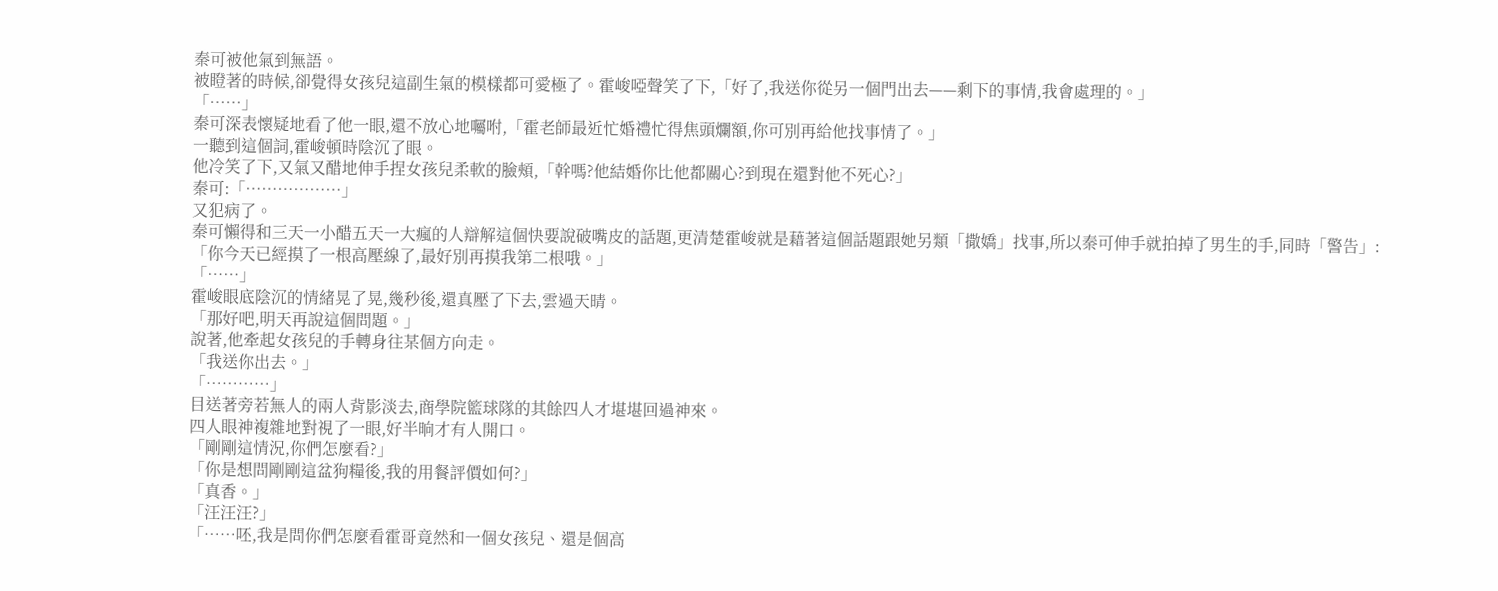秦可被他氣到無語。
被瞪著的時候,卻覺得女孩兒這副生氣的模樣都可愛極了。霍峻啞聲笑了下,「好了,我送你從另一個門出去——剩下的事情,我會處理的。」
「……」
秦可深表懷疑地看了他一眼,還不放心地囑咐,「霍老師最近忙婚禮忙得焦頭爛額,你可別再給他找事情了。」
一聽到這個詞,霍峻頓時陰沉了眼。
他冷笑了下,又氣又醋地伸手捏女孩兒柔軟的臉頰,「幹嗎?他結婚你比他都關心?到現在還對他不死心?」
秦可:「………………」
又犯病了。
秦可懶得和三天一小醋五天一大瘋的人辯解這個快要說破嘴皮的話題,更清楚霍峻就是藉著這個話題跟她另類「撒嬌」找事,所以秦可伸手就拍掉了男生的手,同時「警告」:
「你今天已經摸了一根高壓線了,最好別再摸我第二根哦。」
「……」
霍峻眼底陰沉的情緒晃了晃,幾秒後,還真壓了下去,雲過天晴。
「那好吧,明天再說這個問題。」
說著,他牽起女孩兒的手轉身往某個方向走。
「我送你出去。」
「…………」
目送著旁若無人的兩人背影淡去,商學院籃球隊的其餘四人才堪堪回過神來。
四人眼神複雜地對視了一眼,好半晌才有人開口。
「剛剛這情況,你們怎麼看?」
「你是想問剛剛這盆狗糧後,我的用餐評價如何?」
「真香。」
「汪汪汪?」
「……呸,我是問你們怎麼看霍哥竟然和一個女孩兒、還是個高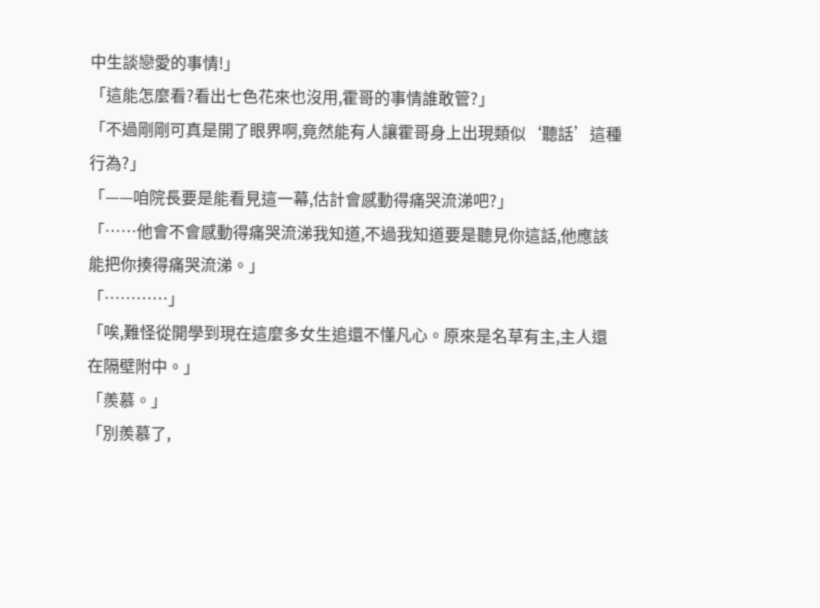中生談戀愛的事情!」
「這能怎麼看?看出七色花來也沒用,霍哥的事情誰敢管?」
「不過剛剛可真是開了眼界啊,竟然能有人讓霍哥身上出現類似‘聽話’這種行為?」
「——咱院長要是能看見這一幕,估計會感動得痛哭流涕吧?」
「……他會不會感動得痛哭流涕我知道,不過我知道要是聽見你這話,他應該能把你揍得痛哭流涕。」
「…………」
「唉,難怪從開學到現在這麼多女生追還不懂凡心。原來是名草有主,主人還在隔壁附中。」
「羨慕。」
「別羨慕了,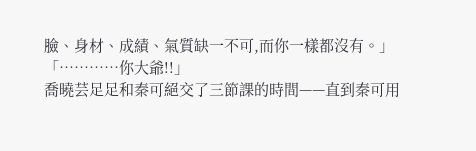臉、身材、成績、氣質缺一不可,而你一樣都沒有。」
「…………你大爺!!」
喬曉芸足足和秦可絕交了三節課的時間——直到秦可用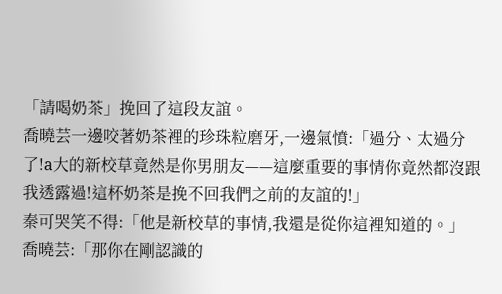「請喝奶茶」挽回了這段友誼。
喬曉芸一邊咬著奶茶裡的珍珠粒磨牙,一邊氣憤:「過分、太過分了!a大的新校草竟然是你男朋友——這麼重要的事情你竟然都沒跟我透露過!這杯奶茶是挽不回我們之前的友誼的!」
秦可哭笑不得:「他是新校草的事情,我還是從你這裡知道的。」
喬曉芸:「那你在剛認識的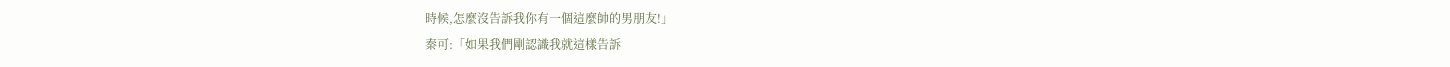時候,怎麼沒告訴我你有一個這麼帥的男朋友!」
秦可:「如果我們剛認識我就這樣告訴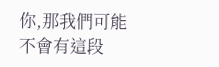你,那我們可能不會有這段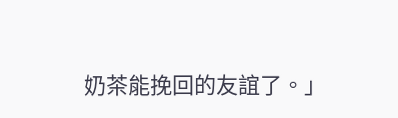奶茶能挽回的友誼了。」